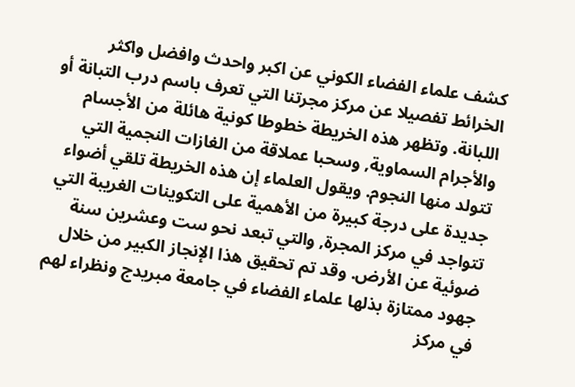كشف علماء الفضاء الكوني عن اكبر واحدث وافضل واكثر الخرائط تفصيلا عن مركز مجرتنا التي تعرف باسم درب التبانة أو اللبانة. وتظهر هذه الخريطة خطوطا كونية هائلة من الأجسام والأجرام السماوية, وسحبا عملاقة من الغازات النجمية التي تتولد منها النجوم. ويقول العلماء إن هذه الخريطة تلقي أضواء جديدة على درجة كبيرة من الأهمية على التكوينات الغريبة التي تتواجد في مركز المجرة, والتي تبعد نحو ست وعشرين سنة ضوئية عن الأرض. وقد تم تحقيق هذا الإنجاز الكبير من خلال جهود ممتازة بذلها علماء الفضاء في جامعة مبريدج ونظراء لهم في مركز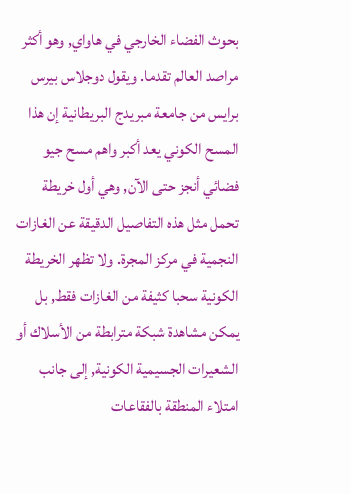بحوث الفضاء الخارجي في هاواي, وهو أكثر مراصد العالم تقدما. ويقول دوجلاس بيرس برايس من جامعة مبريدج البريطانية إن هذا المسح الكوني يعد أكبر واهم مسح جيو فضائي أنجز حتى الآن, وهي أول خريطة تحمل مثل هذه التفاصيل الدقيقة عن الغازات النجمية في مركز المجرة. ولا تظهر الخريطة الكونية سحبا كثيفة من الغازات فقط, بل يمكن مشاهدة شبكة مترابطة من الأسلاك أو الشعيرات الجسيمية الكونية, إلى جانب امتلاء المنطقة بالفقاعات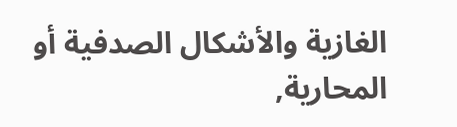الغازية والأشكال الصدفية أو المحارية,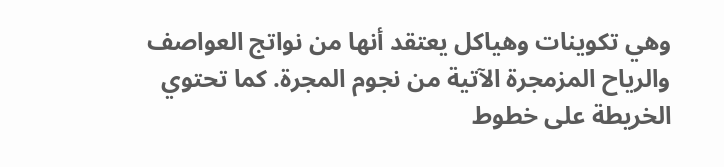وهي تكوينات وهياكل يعتقد أنها من نواتج العواصف والرياح المزمجرة الآتية من نجوم المجرة. كما تحتوي الخريطة على خطوط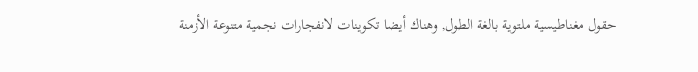حقول مغناطيسية ملتوية بالغة الطول, وهناك أيضا تكوينات لانفجارات نجمية متنوعة الأزمنة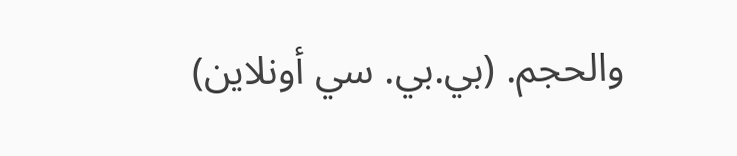والحجم. (بي.بي. سي أونلاين)